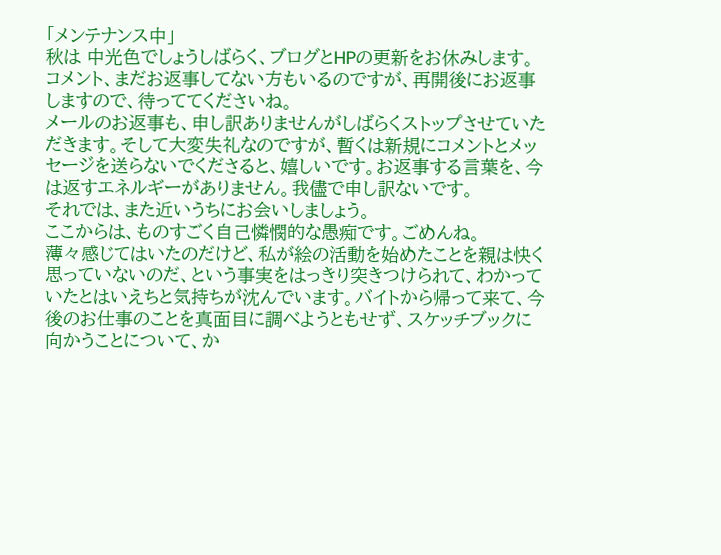「メンテナンス中」
秋は 中光色でしょうしばらく、ブログとHPの更新をお休みします。
コメント、まだお返事してない方もいるのですが、再開後にお返事しますので、待っててくださいね。
メールのお返事も、申し訳ありませんがしばらくストップさせていただきます。そして大変失礼なのですが、暫くは新規にコメントとメッセージを送らないでくださると、嬉しいです。お返事する言葉を、今は返すエネルギーがありません。我儘で申し訳ないです。
それでは、また近いうちにお会いしましょう。
ここからは、ものすごく自己憐憫的な愚痴です。ごめんね。
薄々感じてはいたのだけど、私が絵の活動を始めたことを親は快く思っていないのだ、という事実をはっきり突きつけられて、わかっていたとはいえちと気持ちが沈んでいます。バイトから帰って来て、今後のお仕事のことを真面目に調べようともせず、スケッチブックに向かうことについて、か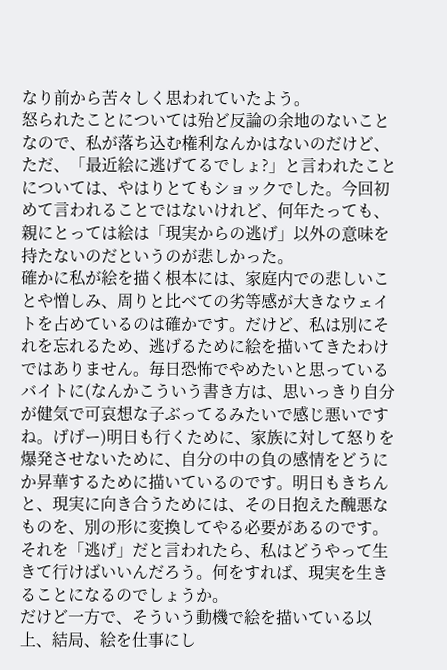なり前から苦々しく思われていたよう。
怒られたことについては殆ど反論の余地のないことなので、私が落ち込む権利なんかはないのだけど、ただ、「最近絵に逃げてるでしょ?」と言われたことについては、やはりとてもショックでした。今回初めて言われることではないけれど、何年たっても、親にとっては絵は「現実からの逃げ」以外の意味を持たないのだというのが悲しかった。
確かに私が絵を描く根本には、家庭内での悲しいことや憎しみ、周りと比べての劣等感が大きなウェイトを占めているのは確かです。だけど、私は別にそれを忘れるため、逃げるために絵を描いてきたわけではありません。毎日恐怖でやめたいと思っているバイトに(なんかこういう書き方は、思いっきり自分が健気で可哀想な子ぶってるみたいで感じ悪いですね。げげー)明日も行くために、家族に対して怒りを爆発させないために、自分の中の負の感情をどうにか昇華するために描いているのです。明日もきちんと、現実に向き合うためには、その日抱えた醜悪なものを、別の形に変換してやる必要があるのです。
それを「逃げ」だと言われたら、私はどうやって生きて行けばいいんだろう。何をすれば、現実を生きることになるのでしょうか。
だけど一方で、そういう動機で絵を描いている以上、結局、絵を仕事にし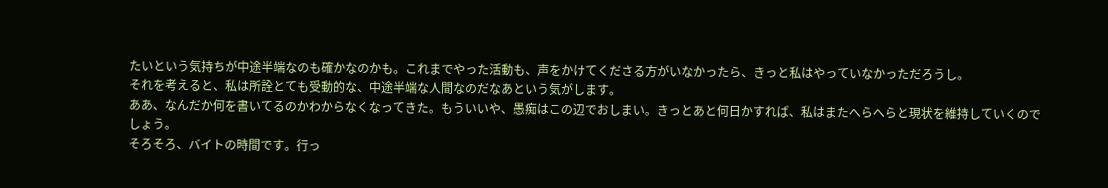たいという気持ちが中途半端なのも確かなのかも。これまでやった活動も、声をかけてくださる方がいなかったら、きっと私はやっていなかっただろうし。
それを考えると、私は所詮とても受動的な、中途半端な人間なのだなあという気がします。
ああ、なんだか何を書いてるのかわからなくなってきた。もういいや、愚痴はこの辺でおしまい。きっとあと何日かすれば、私はまたへらへらと現状を維持していくのでしょう。
そろそろ、バイトの時間です。行っ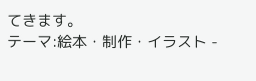てきます。
テーマ:絵本・制作・イラスト -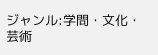ジャンル:学問・文化・芸術